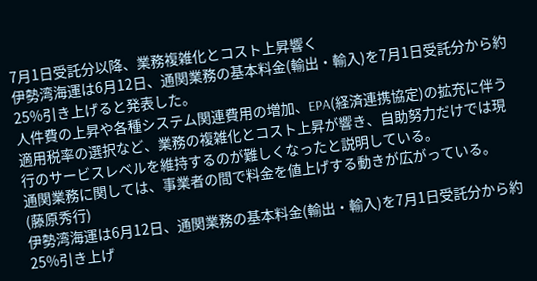7月1日受託分以降、業務複雑化とコスト上昇響く
伊勢湾海運は6月12日、通関業務の基本料金(輸出・輸入)を7月1日受託分から約25%引き上げると発表した。
人件費の上昇や各種システム関連費用の増加、EPA(経済連携協定)の拡充に伴う適用税率の選択など、業務の複雑化とコスト上昇が響き、自助努力だけでは現行のサービスレベルを維持するのが難しくなったと説明している。
通関業務に関しては、事業者の間で料金を値上げする動きが広がっている。
(藤原秀行)
伊勢湾海運は6月12日、通関業務の基本料金(輸出・輸入)を7月1日受託分から約25%引き上げ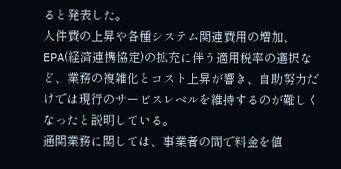ると発表した。
人件費の上昇や各種システム関連費用の増加、EPA(経済連携協定)の拡充に伴う適用税率の選択など、業務の複雑化とコスト上昇が響き、自助努力だけでは現行のサービスレベルを維持するのが難しくなったと説明している。
通関業務に関しては、事業者の間で料金を値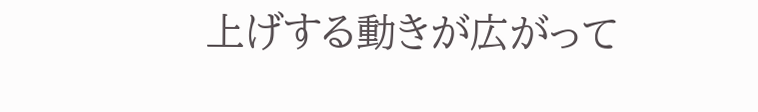上げする動きが広がって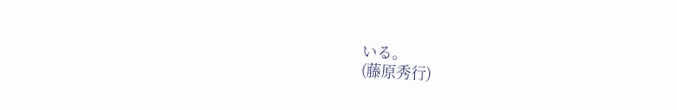いる。
(藤原秀行)